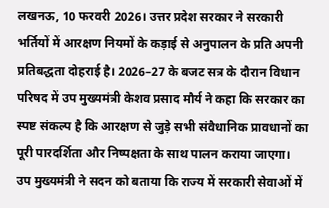लखनऊ, 10 फरवरी 2026। उत्तर प्रदेश सरकार ने सरकारी भर्तियों में आरक्षण नियमों के कड़ाई से अनुपालन के प्रति अपनी प्रतिबद्धता दोहराई है। 2026–27 के बजट सत्र के दौरान विधान परिषद में उप मुख्यमंत्री केशव प्रसाद मौर्य ने कहा कि सरकार का स्पष्ट संकल्प है कि आरक्षण से जुड़े सभी संवैधानिक प्रावधानों का पूरी पारदर्शिता और निष्पक्षता के साथ पालन कराया जाएगा।
उप मुख्यमंत्री ने सदन को बताया कि राज्य में सरकारी सेवाओं में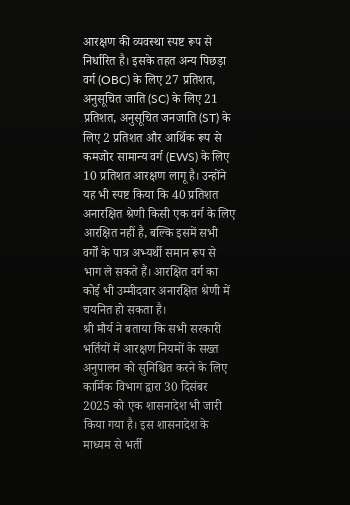आरक्षण की व्यवस्था स्पष्ट रूप से निर्धारित है। इसके तहत अन्य पिछड़ा वर्ग (OBC) के लिए 27 प्रतिशत, अनुसूचित जाति (SC) के लिए 21 प्रतिशत, अनुसूचित जनजाति (ST) के लिए 2 प्रतिशत और आर्थिक रूप से कमजोर सामान्य वर्ग (EWS) के लिए 10 प्रतिशत आरक्षण लागू है। उन्होंने यह भी स्पष्ट किया कि 40 प्रतिशत अनारक्षित श्रेणी किसी एक वर्ग के लिए आरक्षित नहीं है, बल्कि इसमें सभी वर्गों के पात्र अभ्यर्थी समान रूप से भाग ले सकते हैं। आरक्षित वर्ग का कोई भी उम्मीदवार अनारक्षित श्रेणी में चयनित हो सकता है।
श्री मौर्य ने बताया कि सभी सरकारी भर्तियों में आरक्षण नियमों के सख्त अनुपालन को सुनिश्चित करने के लिए कार्मिक विभाग द्वारा 30 दिसंबर 2025 को एक शासनादेश भी जारी किया गया है। इस शासनादेश के माध्यम से भर्ती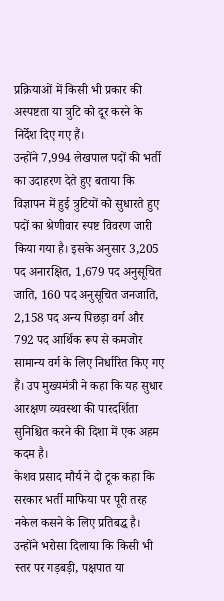प्रक्रियाओं में किसी भी प्रकार की अस्पष्टता या त्रुटि को दूर करने के निर्देश दिए गए हैं।
उन्होंने 7,994 लेखपाल पदों की भर्ती का उदाहरण देते हुए बताया कि विज्ञापन में हुई त्रुटियों को सुधारते हुए पदों का श्रेणीवार स्पष्ट विवरण जारी किया गया है। इसके अनुसार 3,205 पद अनारक्षित, 1,679 पद अनुसूचित जाति, 160 पद अनुसूचित जनजाति, 2,158 पद अन्य पिछड़ा वर्ग और 792 पद आर्थिक रूप से कमजोर सामान्य वर्ग के लिए निर्धारित किए गए हैं। उप मुख्यमंत्री ने कहा कि यह सुधार आरक्षण व्यवस्था की पारदर्शिता सुनिश्चित करने की दिशा में एक अहम कदम है।
केशव प्रसाद मौर्य ने दो टूक कहा कि सरकार भर्ती माफिया पर पूरी तरह नकेल कसने के लिए प्रतिबद्ध है। उन्होंने भरोसा दिलाया कि किसी भी स्तर पर गड़बड़ी, पक्षपात या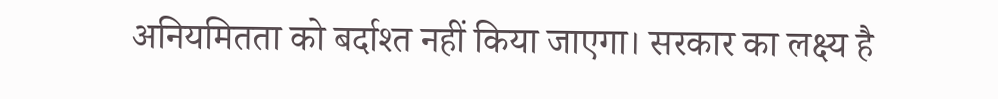अनियमितता को बर्दाश्त नहीं किया जाएगा। सरकार का लक्ष्य है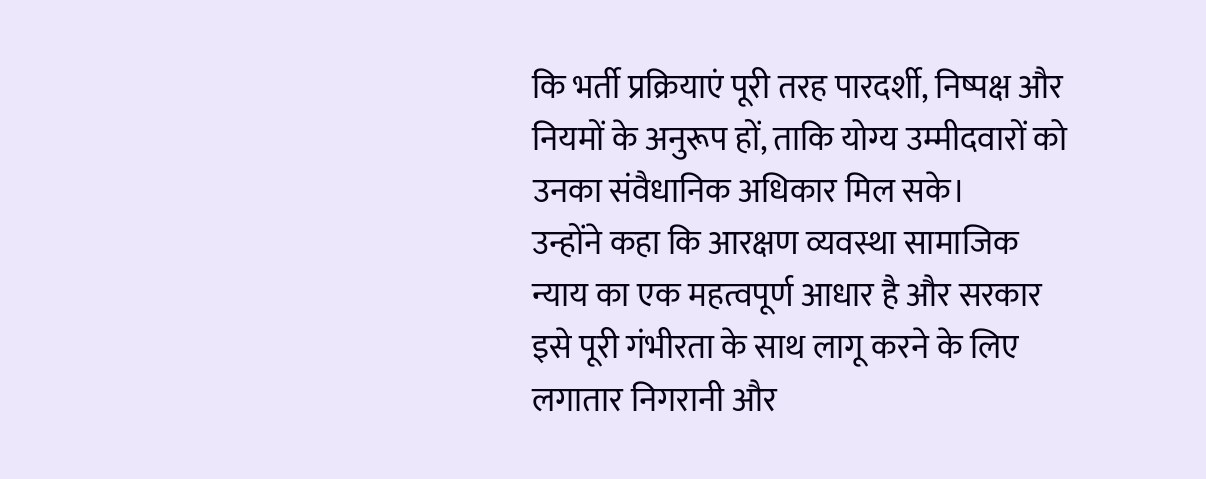कि भर्ती प्रक्रियाएं पूरी तरह पारदर्शी, निष्पक्ष और नियमों के अनुरूप हों, ताकि योग्य उम्मीदवारों को उनका संवैधानिक अधिकार मिल सके।
उन्होंने कहा कि आरक्षण व्यवस्था सामाजिक न्याय का एक महत्वपूर्ण आधार है और सरकार इसे पूरी गंभीरता के साथ लागू करने के लिए लगातार निगरानी और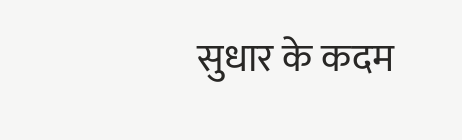सुधार के कदम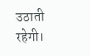उठाती रहेगी।